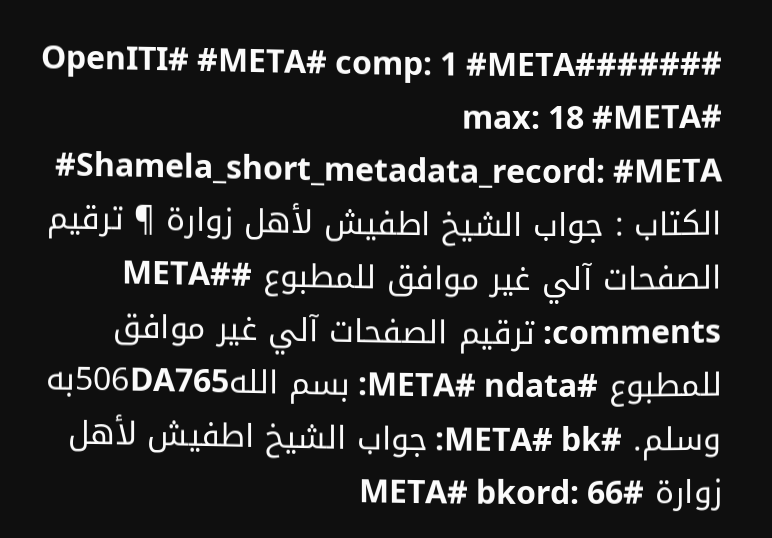######OpenITI# #META# comp: 1 #META# max: 18 #META# Shamela_short_metadata_record: #META# الكتاب : جواب الشيخ اطفيش لأهل زوارة ¶ ترقيم الصفحات آلي غير موافق للمطبوع #META# comments: ترقيم الصفحات آلي غير موافق للمطبوع #META# ndata: بسم الله506DA765به وسلم. #META# bk: جواب الشيخ اطفيش لأهل زوارة #META# bkord: 66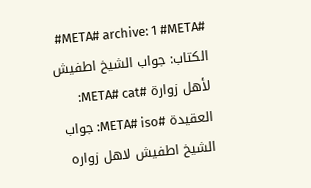#META# archive: 1 #META# الكتاب: جواب الشيخ اطفيش لأهل زوارة #META# cat: العقيدة #META# iso: جواب الشيخ اطفيش لاهل زواره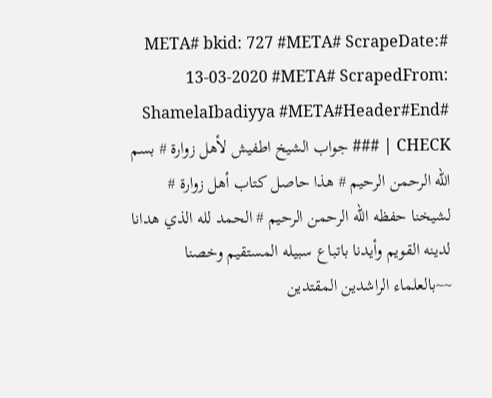#META# bkid: 727 #META# ScrapeDate: 13-03-2020 #META# ScrapedFrom: ShamelaIbadiyya #META#Header#End# ### | CHECK جواب الشيخ اطفيش لأهل زوارة # بسم الله الرحمن الرحيم # هذا حاصل كتاب أهل زوارة # لشيخنا حفظه الله الرحمن الرحيم # الحمد لله الذي هدانا لدينه القويم وأيدنا باتباع سبيله المستقيم وخصنا ~~بالعلماء الراشدين المقتدين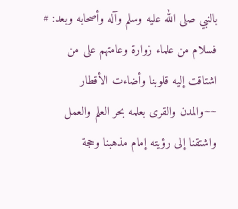بالنبي صلى الله عليه وسلم وآله وأصحابه وبعد: # فسلام من علماء زوارة وعامتهم على من اشتاقت إليه قلوبنا وأضاءت الأقطار ~~والمدن والقرى بعلمه بحر العلم والعمل واشتقنا إلى رؤيته إمام مذهبنا وحجة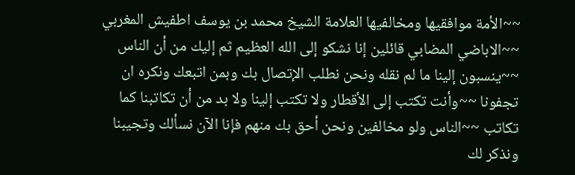~~الأمة موافقيها ومخالفيها العلامة الشيخ محمد بن يوسف اطفيش المغربي ~~الاباضي المضابي قائلين إنا نشكو إلى الله العظيم ثم إليك من أن الناس ~~ينسبون إلينا ما لم نقله ونحن نطلب الإتصال بك وبمن اتبعك ونكره ان تجفونا ~~وأنت تكتب إلى الأقطار ولا تكتب إلينا ولا بد من أن تكاتبنا كما تكاتب ~~الناس ولو مخالفين ونحن أحق بك منهم فإنا الآن نسألك وتجيبنا ونذكر لك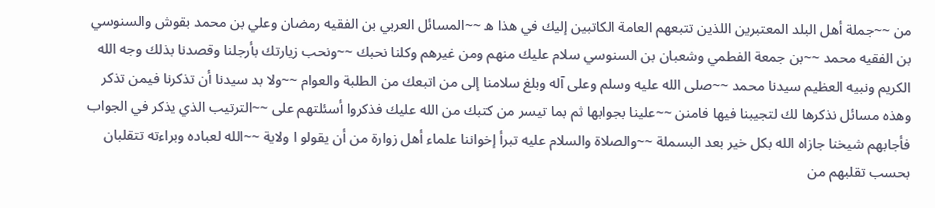من ~~جملة أهل البلد المعتبرين اللذين تتبعهم العامة الكاتبين إليك في هذا ه ~~المسائل العربي بن الفقيه رمضان وعلي بن محمد بقوش والسنوسي بن الفقيه محمد ~~بن جمعة الفطمي وشعبان بن السنوسي سلام عليك منهم ومن غيرهم وكلنا نحبك ~~ونحب زيارتك بأرجلنا وقصدنا بذلك وجه الله الكريم ونبيه العظيم سيدنا محمد ~~صلى الله عليه وسلم وعلى آله وبلغ سلامنا إلى من اتبعك من الطلبة والعوام ~~ولا بد سيدنا أن تذكرنا فيمن تذكر وهذه مسائل نذكرها لك لتجيبنا فيها فامنن ~~علينا بجوابها ثم بما تيسر من كتبك من الله عليك فذكروا أسئلتهم على ~~الترتيب الذي يذكر في الجواب فأجابهم شيخنا جازاه الله بكل خير بعد البسملة ~~والصلاة والسلام عليه تبرأ إخواننا علماء أهل زوارة من أن يقولو ا ولاية ~~الله لعباده وبراءته تتقلبان بحسب تقلبهم من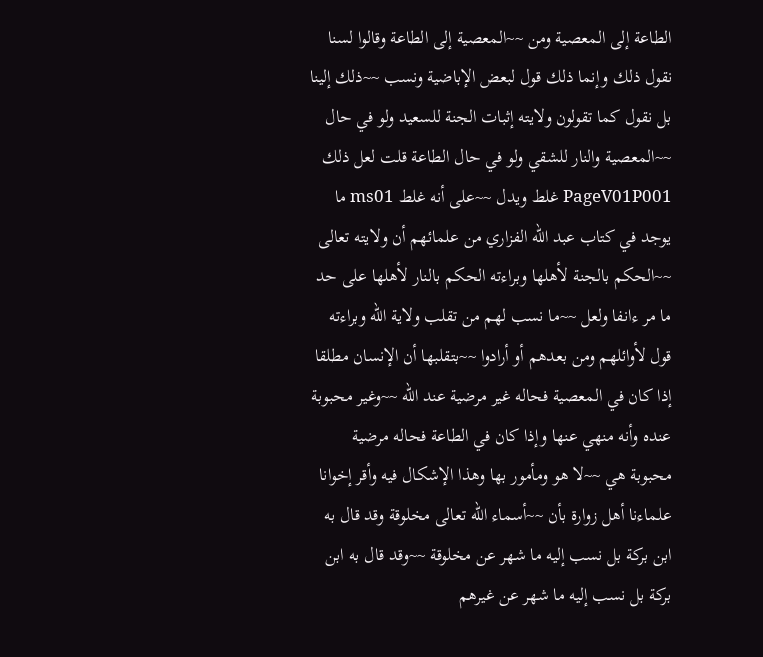الطاعة إلى المعصية ومن ~~المعصية إلى الطاعة وقالوا لسنا نقول ذلك وإنما ذلك قول لبعض الإباضية ونسب ~~ذلك إلينا بل نقول كما تقولون ولايته إثبات الجنة للسعيد ولو في حال ~~المعصية والنار للشقي ولو في حال الطاعة قلت لعل ذلك PageV01P001 غلط ويدل ~~على أنه غلط ms01 ما يوجد في كتاب عبد الله الفزاري من علمائهم أن ولايته تعالى ~~الحكم بالجنة لأهلها وبراءته الحكم بالنار لأهلها على حد ما مر ءانفا ولعل ~~ما نسب لهم من تقلب ولاية الله وبراءته قول لأوائلهم ومن بعدهم أو أرادوا ~~بتقلبها أن الإنسان مطلقا إذا كان في المعصية فحاله غير مرضية عند الله ~~وغير محبوبة عنده وأنه منهي عنها وإذا كان في الطاعة فحاله مرضية محبوبة هي ~~لا هو ومأمور بها وهذا الإشكال فيه وأقر إخوانا علماءنا أهل زوارة بأن ~~أسماء الله تعالى مخلوقة وقد قال به ابن بركة بل نسب إليه ما شهر عن مخلوقة ~~وقد قال به ابن بركة بل نسب إليه ما شهر عن غيرهم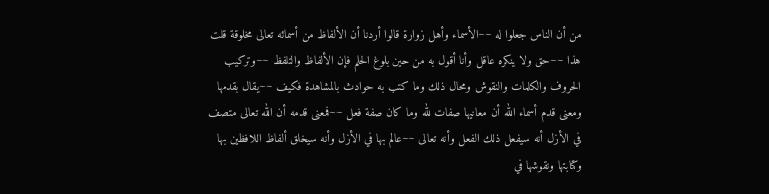من أن الناس جعلوا له ~~الأسماء وأهل زوارة قالوا أردنا أن الألفاظ من أسمائه تعالى مخلوقة قلت هذا ~~حق ولا ينكره عاقل وأنا أقول به من حين بلوغ الحلم فإن الألفاظ والتلفظ ~~وتركيب الحروف والكلمات والنقوش ومحال ذلك وما كتب به حوادث بالمشاهدة فكيف ~~يقال بقدمها ومعنى قدم أسماء الله أن معانيها صفات لله وما كان صفة فعل ~~فمعنى قدمه أن الله تعالى متصف في الأزل أنه سيفعل ذلك الفعل وأنه تعالى ~~عالم بها في الأزل وأنه سيخلق ألفاظ اللافظين بها وكتابتها ونقوشها في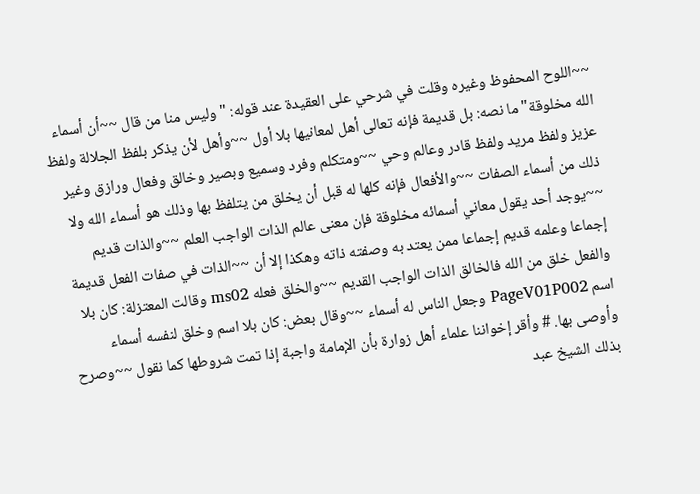~~اللوح المحفوظ وغيره وقلت في شرحي على العقيدة عند قوله: "وليس منا من قال ~~أن أسماء الله مخلوقة" ما نصه: بل قديمة فإنه تعالى أهل لمعانيها بلا أول ~~وأهل لأن يذكر بلفظ الجلالة ولفظ عزيز ولفظ مريد ولفظ قادر وعالم وحي ~~ومتكلم وفرد وسميع وبصير وخالق وفعال ورازق وغير ذلك من أسماء الصفات ~~والأفعال فإنه كلها له قبل أن يخلق من يتلفظ بها وذلك هو أسماء الله ولا ~~يوجد أحد يقول معاني أسمائه مخلوقة فإن معنى عالم الذات الواجب العلم ~~والذات قديم إجماعا وعلمه قديم إجماعا ممن يعتد به وصفته ذاته وهكذا إلا أن ~~الذات في صفات الفعل قديمة والفعل خلق من الله فالخالق الذات الواجب القديم ~~والخلق فعله ms02 وقالت المعتزلة: كان بلا اسم PageV01P002 وجعل الناس له أسماء ~~وقال بعض: كان بلا اسم وخلق لنفسه أسماء وأوصى بها. # وأقر إخواننا علماء أهل زوارة بأن الإمامة واجبة إذا تمت شروطها كما نقول ~~وصرح بذلك الشيخ عبد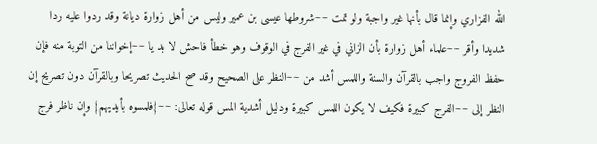الله الفزاري وإنما قال بأنها غير واجبة ولو تمت ~~شروطها عيسى بن عمير وليس من أهل زوارة ديانة وقد ردوا عليه ردا شديدا وأقر ~~علماء أهل زوارة بأن الزاني في غير الفرج في الوقوف وهو خطأ فاحش لا بد يا ~~إخواننا من التوبة منه فإن حفظ الفروج واجب بالقرآن والسنة واللمس أشد من ~~النظر على الصحيح وقد صح الحديث تصريحا وبالقرآن دون تصريح إن النظر إلى ~~الفرج كبيرة فكيف لا يكون اللمس كبيرة ودليل أشدية المس قوله تعالى: ~~{فلمسوه بأيديهم} وإن ناظر فرج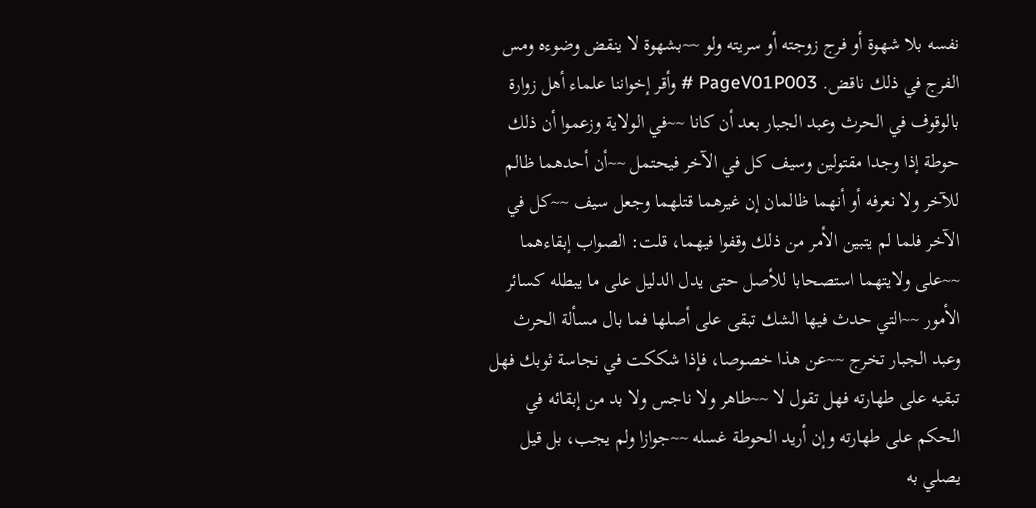نفسه بلا شهوة أو فرج زوجته أو سريته ولو ~~بشهوة لا ينقض وضوءه ومس الفرج في ذلك ناقض. PageV01P003 # وأقر إخواننا علماء أهل زوارة بالوقوف في الحرث وعبد الجبار بعد أن كانا ~~في الولاية وزعموا أن ذلك حوطة إذا وجدا مقتولين وسيف كل في الآخر فيحتمل ~~أن أحدهما ظالم للآخر ولا نعرفه أو أنهما ظالمان إن غيرهما قتلهما وجعل سيف ~~كل في الآخر فلما لم يتبين الأمر من ذلك وقفوا فيهما، قلت: الصواب إبقاءهما ~~على ولايتهما استصحابا للأصل حتى يدل الدليل على ما يبطله كسائر الأمور ~~التي حدث فيها الشك تبقى على أصلها فما بال مسألة الحرث وعبد الجبار تخرج ~~عن هذا خصوصا، فإذا شككت في نجاسة ثوبك فهل تبقيه على طهارته فهل تقول لا ~~طاهر ولا ناجس ولا بد من إبقائه في الحكم على طهارته وإن أريد الحوطة غسله ~~جوازا ولم يجب، بل قيل يصلي به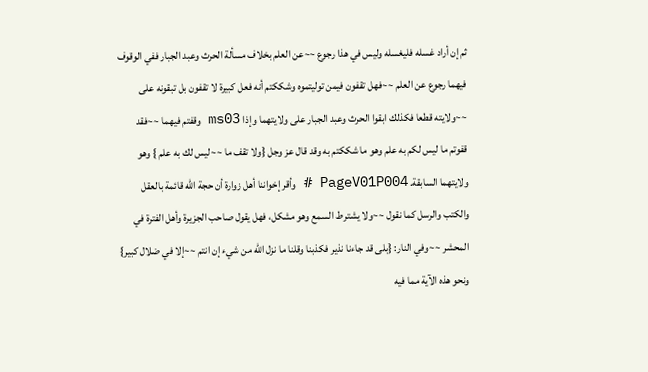ثم إن أراد غسله فليغسله وليس في هذا رجوع ~~عن العلم بخلاف مسألة الحرث وعبد الجبار ففي الوقوف فيهما رجوع عن العلم ~~فهل تقفون فيمن توليتموه وشككتم أنه فعل كبيرة لا تقفون بل تبقونه على ~~ولايته قطعا فكذلك ابقوا الحرث وعبد الجبار على ولايتهما وإذا ms03 وقفتم فيهما ~~فقد قفوتم ما ليس لكم به علم وهو ما شككتم به وقد قال عز وجل {ولا تقف ما ~~ليس لك به علم } وهو ولايتهما السابقة. PageV01P004 # وأقر إخواننا أهل زوارة أن حجة الله قائمة بالعقل والكتب والرسل كما نقول ~~ولا يشترط السمع وهو مشكل، فهل يقول صاحب الجزيرة وأهل الفترة في المحشر ~~وفي النار: {بلى قد جاءنا نذير فكذبنا وقلنا ما نزل الله من شيء إن انتم ~~إلا في ضلال كبير} ونحو هذه الآية مما فيه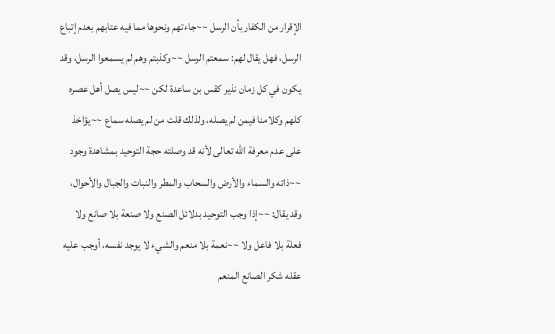الإقرار من الكفار بأن الرسل ~~جاءتهم ونحوها مما فيه عتابهم بعدم إتباع الرسل، فهل يقال لهم: سمعتم الرسل ~~وكذبتم وهم لم يسمعوا الرسل، وقد يكون في كل زمان نذير كقس بن ساعدة لكن ~~ليس يصل أهل عصره كلهم وكلامنا فيمن لم يصله، ولذلك قلت من لم يصله سماع ~~يؤاخذ على عدم معرفة الله تعالى لأنه قد وصلته حجة التوحيد بمشاهدة وجود ~~ذاته والسماء والأرض والسحاب والمطر والنبات والجبال والأحوال، وقد يقال: ~~إذا وجب التوحيد بدلائل الصنع ولا صنعة بلا صانع ولا فعلة بلا فاعل ولا ~~نعمة بلا منعم والشيء لا يوجد نفسه، أوجب عليه عقله شكر الصانع المنعم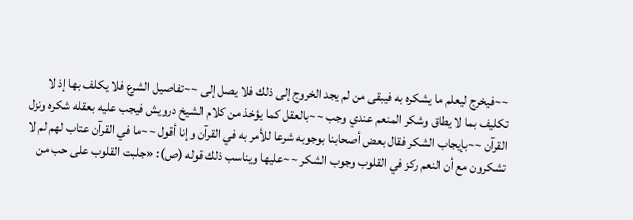~~فيخرج ليعلم ما يشكره به فيبقى من لم يجد الخروج إلى ذلك فلا يصل إلى ~~تفاصيل الشرع فلا يكلف بها إذ لا تكليف بما لا يطاق وشكر المنعم عندي وجب ~~بالعقل كما يؤخذ من كلام الشيخ درويش فيجب عليه بعقله شكره ونزل القرآن ~~بإيجاب الشكر فقال بعض أصحابنا بوجوبه شرعا للأمر به في القرآن وإنا أقول ~~ما في القرآن عتاب لهم لم لا تشكرون مع أن النعم ركز في القلوب وجوب الشكر ~~عليها ويناسب ذلك قوله (ص): «جلبت القلوب على حب من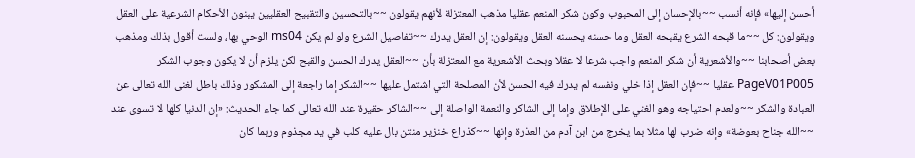أحسن إليها» فإنه أنسب ~~بالإحسان إلى المحبوب وكون شكر المنعم عقليا مذهب المعتزلة لأنهم يقولون ~~بالتحسين والتقبيح العقليين يبنون الأحكام الشرعية على العقل ويقولون: كل ~~ما قبحه الشرع يقبحه العقل وما حسنه يحسنه العقل ويقولون: إن العقل يدرك ~~تفاصيل الشرع ولو لم يكن ms04 الوحي بها، ولست أقول بذلك ومذهب بعض أصحابنا ~~والأشعرية أن شكر المنعم واجب شرعا لا عقلا وبحث الأشعرية مع المعتزلة بأن ~~العقل يدرك الحسن والقبح لكن يلزم أن لا يكون وجوب الشكر PageV01P005 عقليا ~~فإن العقل إذا خلي ونفسه لم يدرك فيه الحسن لأن المصلحة التي اشتمل عليها ~~الشكر إما راجعة إلى المشكور وذلك باطل لغنى الله تعالى عن العبادة والشكر ~~ولعدم احتياجه وهو الغني على الإطلاق وإما إلى الشاكر والنعمة الواصلة إلى ~~الشاكر حقيرة عند الله تعالى كما جاء الحديث: «إن الدنيا كلها لا تسوى عند ~~الله جناح بعوضة» وإنه ضرب لها مثلا بما يخرج من ابن آدم من العذرة وإنها ~~كذراع خنزير منتن بال عليه كلب في يد مجذوم وربما كان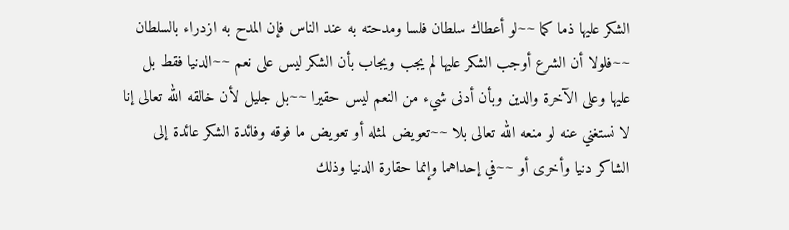الشكر عليها ذما كما ~~لو أعطاك سلطان فلسا ومدحته به عند الناس فإن المدح به ازدراء بالسلطان ~~فلولا أن الشرع أوجب الشكر عليها لم يجب ويجاب بأن الشكر ليس على نعم ~~الدنيا فقط بل عليها وعلى الآخرة والدين وبأن أدنى شيء من النعم ليس حقيرا ~~بل جليل لأن خالقه الله تعالى إنا لا نستغني عنه لو منعه الله تعالى بلا ~~تعويض لمثله أو تعويض ما فوقه وفائدة الشكر عائدة إلى الشاكر دنيا وأخرى أو ~~في إحداهما وإنما حقارة الدنيا وذلك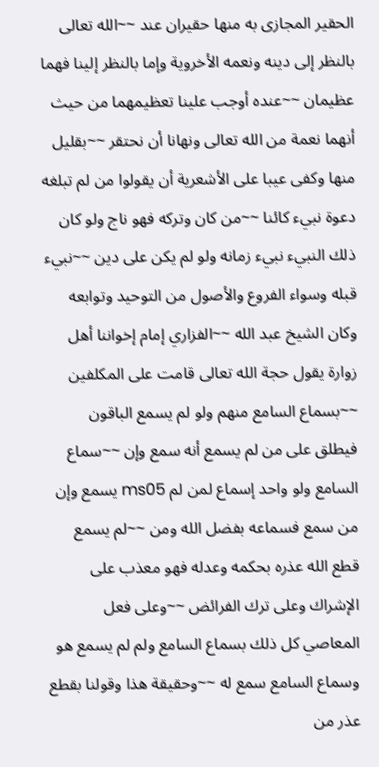الحقير المجازى به منها حقيران عند ~~الله تعالى بالنظر إلى دينه ونعمه الأخروية وإما بالنظر إلينا فهما عظيمان ~~عنده أوجب علينا تعظيمهما من حيث أنهما نعمة من الله تعالى ونهانا أن نحتقر ~~بقليل منها وكفى عيبا على الأشعرية أن يقولوا من لم تبلغه دعوة نبيء كائنا ~~من كان وتركه فهو ناج ولو كان ذلك النبيء نبيء زمانه ولو لم يكن على دين ~~نبيء قبله وسواء الفروع والأصول من التوحيد وتوابعه وكان الشيخ عبد الله ~~الفزاري إمام إخواننا أهل زوارة يقول حجة الله تعالى قامت على المكلفين ~~بسماع السامع منهم ولو لم يسمع الباقون فيطلق على من لم يسمع أنه سمع وإن ~~سماع السامع ولو واحد إسماع لمن لم ms05 يسمع وإن من سمع فسماعه بفضل الله ومن ~~لم يسمع قطع الله عذره بحكمه وعدله فهو معذب على الإشراك وعلى ترك الفرائض ~~وعلى فعل المعاصي كل ذلك بسماع السامع ولم لم يسمع هو وسماع السامع سمع له ~~وحقيقة هذا وقولنا بقطع عذر من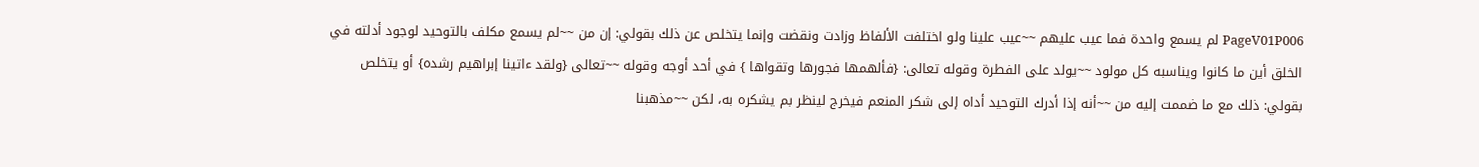PageV01P006 لم يسمع واحدة فما عيب عليهم ~~عيب علينا ولو اختلفت الألفاظ وزادت ونقضت وإنما يتخلص عن ذلك بقولي: إن من ~~لم يسمع مكلف بالتوحيد لوجود أدلته في الخلق أين ما كانوا ويناسبه كل مولود ~~يولد على الفطرة وقوله تعالى: {فألهمها فجورها وتقواها } في أحد أوجه وقوله ~~تعالى {ولقد ءاتينا إبراهيم رشده} أو يتخلص بقولي: ذلك مع ما ضممت إليه من ~~أنه إذا أدرك التوحيد أداه إلى شكر المنعم فيخرج لينظر بم يشكره به، لكن ~~مذهبنا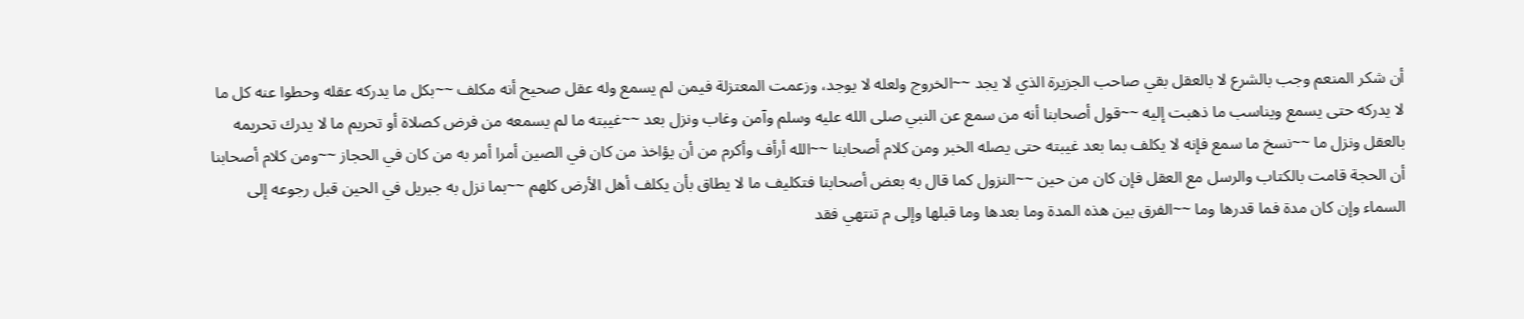أن شكر المنعم وجب بالشرع لا بالعقل بقي صاحب الجزيرة الذي لا يجد ~~الخروج ولعله لا يوجد، وزعمت المعتزلة فيمن لم يسمع وله عقل صحيح أنه مكلف ~~بكل ما يدركه عقله وحطوا عنه كل ما لا يدركه حتى يسمع ويناسب ما ذهبت إليه ~~قول أصحابنا أنه من سمع عن النبي صلى الله عليه وسلم وآمن وغاب ونزل بعد ~~غيبته ما لم يسمعه من فرض كصلاة أو تحريم ما لا يدرك تحريمه بالعقل ونزل ما ~~نسخ ما سمع فإنه لا يكلف بما بعد غيبته حتى يصله الخبر ومن كلام أصحابنا ~~الله أرأف وأكرم من أن يؤاخذ من كان في الصين أمرا أمر به من كان في الحجاز ~~ومن كلام أصحابنا أن الحجة قامت بالكتاب والرسل مع العقل فإن كان من حين ~~النزول كما قال به بعض أصحابنا فتكليف ما لا يطاق بأن يكلف أهل الأرض كلهم ~~بما نزل به جبريل في الحين قبل رجوعه إلى السماء وإن كان مدة فما قدرها وما ~~الفرق بين هذه المدة وما بعدها وما قبلها وإلى م تنتهي فقد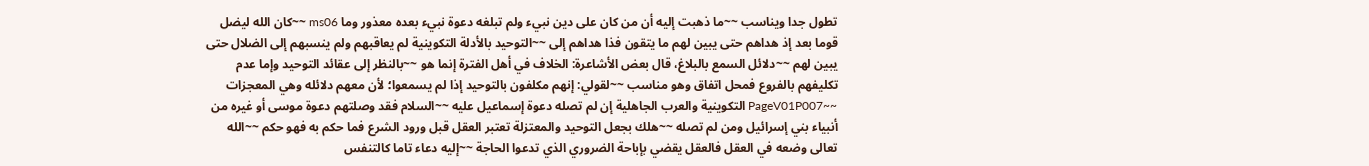تطول جدا ويناسب ~~ما ذهبت إليه أن من كان على دين نبيء ولم تبلغه دعوة نبيء بعده معذور وما ms06 ~~كان الله ليضل قوما بعد إذ هداهم حتى يبين لهم ما يتقون فذا هداهم إلى ~~التوحيد بالأدلة التكوينية لم يعاقبهم ولم ينسبهم إلى الضلال حتى يبين لهم ~~دلائل السمع بالبلاغ، قال بعض الأشاعرة: الخلاف في أهل الفترة إنما هو ~~بالنظر إلى عقائد التوحيد وإما عدم تكليفهم بالفروع فمحل اتفاق وهو مناسب ~~لقولي: إنهم مكلفون بالتوحيد إذا لم يسمعوا؛ لأن معهم دلائله وهي المعجزات ~~PageV01P007 التكوينية والعرب الجاهلية إن لم تصله دعوة إسماعيل عليه ~~السلام فقد وصلتهم دعوة موسى أو غيره من أنبياء بني إسرائيل ومن لم تصله ~~هلك بجعل التوحيد والمعتزلة تعتبر العقل قبل ورود الشرع فما حكم به فهو حكم ~~الله تعالى وضعه في العقل فالعقل يقضي بإباحة الضروري الذي تدعوا الحاجة ~~إليه دعاء تاما كالتنفس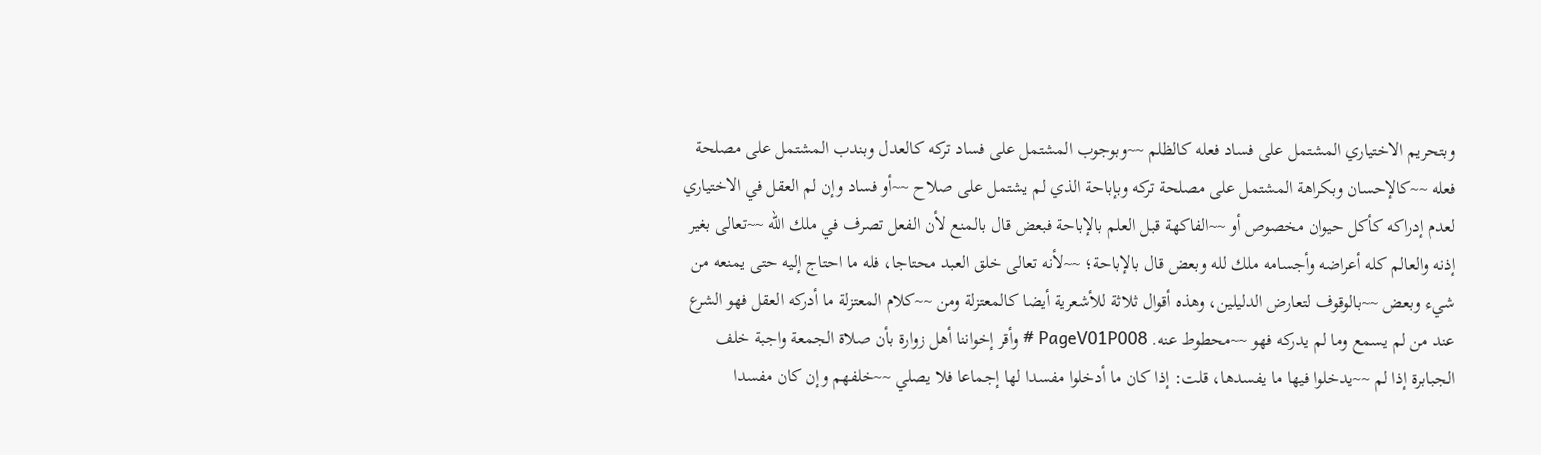وبتحريم الاختياري المشتمل على فساد فعله كالظلم ~~وبوجوب المشتمل على فساد تركه كالعدل وبندب المشتمل على مصلحة فعله ~~كالإحسان وبكراهة المشتمل على مصلحة تركه وبإباحة الذي لم يشتمل على صلاح ~~أو فساد وإن لم العقل في الاختياري لعدم إدراكه كأكل حيوان مخصوص أو ~~الفاكهة قبل العلم بالإباحة فبعض قال بالمنع لأن الفعل تصرف في ملك الله ~~تعالى بغير إذنه والعالم كله أعراضه وأجسامه ملك لله وبعض قال بالإباحة؛ ~~لأنه تعالى خلق العبد محتاجا، فله ما احتاج إليه حتى يمنعه من شيء وبعض ~~بالوقوف لتعارض الدليلين، وهذه أقوال ثلاثة للأشعرية أيضا كالمعتزلة ومن ~~كلام المعتزلة ما أدركه العقل فهو الشرع عند من لم يسمع وما لم يدركه فهو ~~محطوط عنه. PageV01P008 # وأقر إخواننا أهل زوارة بأن صلاة الجمعة واجبة خلف الجبابرة إذا لم ~~يدخلوا فيها ما يفسدها، قلت: إذا كان ما أدخلوا مفسدا لها إجماعا فلا يصلي ~~خلفهم وإن كان مفسدا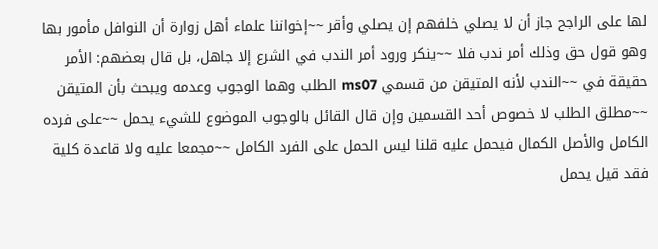لها على الراجح جاز أن لا يصلي خلفهم إن يصلي وأقر ~~إخواننا علماء أهل زوارة أن النوافل مأمور بها وهو قول حق وذلك أمر ندب فلا ~~ينكر ورود أمر الندب في الشرع إلا جاهل، بل قال بعضهم: الأمر حقيقة في ~~الندب لأنه المتيقن من قسمي ms07 الطلب وهما الوجوب وعدمه ويبحث بأن المتيقن ~~مطلق الطلب لا خصوص أحد القسمين وإن قال القائل بالوجوب الموضوع للشيء يحمل ~~على فرده الكامل والأصل الكمال فيحمل عليه قلنا ليس الحمل على الفرد الكامل ~~مجمعا عليه ولا قاعدة كلية فقد قيل يحمل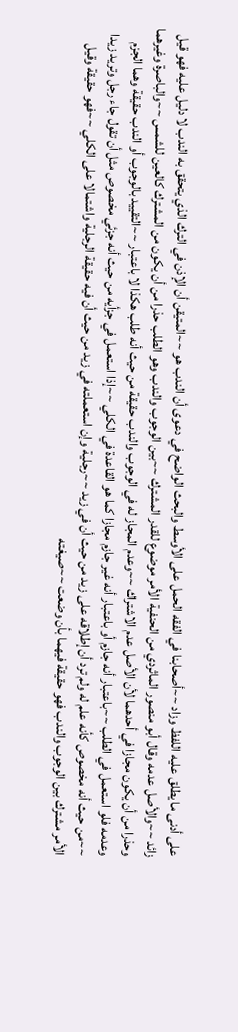على أدنى ما يطلق عليه اللفظ وزاد ~~أصحابنا في الفقه الحمل على الأوسط والبحث الواضح في دعوى أن الندب هو ~~المتيقن أن الإذن في الترك الذي يتحقق به الندب لا دليل عليه فهو قيل زائد ~~والأصل عدمه وقال أبو منصور الماثردي من الحنفية الأمر موضوع للقدر المشترك ~~بين الوجوب والندب وهو الطلب حذرا من أن يكون من المشترك كالعين للشمس ~~والباصرة وغيرهما وحذرا من أن يكون مجازا في أحدهما لأن الأصل عدم الاشتراك ~~وعدم المجاز له في الوجوب والندب حقيقة من حيث أنه طلب هكذا لا باعتبار ~~التقييد بالوجوب أو الندب حقيقة وهما الجزم وعدمه فلو استعمل في الطلب ~~باعتبار أنه جازم أو باعتبار أنه غير جازم مجازا كما هو القاعدة في الكلي ~~إذا استعمل في جزأيه من حيث أنه جزئي مخصوص مثل أن تقول جاء رجل وتريد زيدا ~~من حيث أنه مخصوص كأنه علم له ولم ترد أن إطلاقه على زيد من حيث أن في زيد ~~رجلية وإن استعملته في زيد من حيث أن فيه حقيقة الرجلية واشتمالا على الكلي ~~فهو حقيقة وقيل الأمر مشترك بين الوجوب والندب فهو حقيقة فيهما بأن وضعت ~~صيغته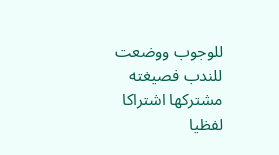للوجوب ووضعت للندب فصيغته مشتركها اشتراكا لفظيا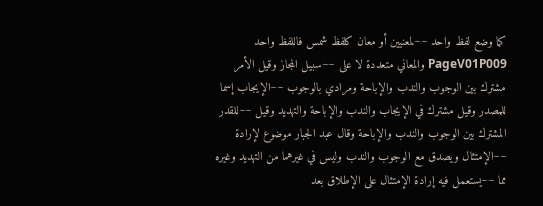كما وضع لفظ واحد ~~لمعنيين أو معان كلفظ شمس فاللفظ واحد PageV01P009 والمعاني متعددة لا على ~~سبيل المجاز وقيل الأمر مشترك بين الوجوب والندب والإباحة ومرادي بالوجوب ~~الإيجاب إسما للمصدر وقيل مشترك في الإيجاب والندب والإباحة والتهديد وقيل ~~للقدر المشترك بين الوجوب والندب والإباحة وقال عبد الجبار موضوع لإرادة ~~الإمتثال ويصدق مع الوجوب والندب وليس في غيرهما من التهديد وغيره مما ~~يستعمل فيه إرادة الإمتثال على الإطلاق بعد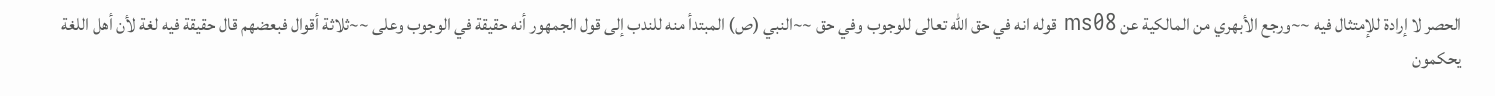الحصر لا إرادة للإمتثال فيه ~~ورجع الأبهري من المالكية عن ms08 قوله انه في حق الله تعالى للوجوب وفي حق ~~النبي (ص) المبتدأ منه للندب إلى قول الجمهور أنه حقيقة في الوجوب وعلى ~~ثلاثة أقوال فبعضهم قال حقيقة فيه لغة لأن أهل اللغة يحكمون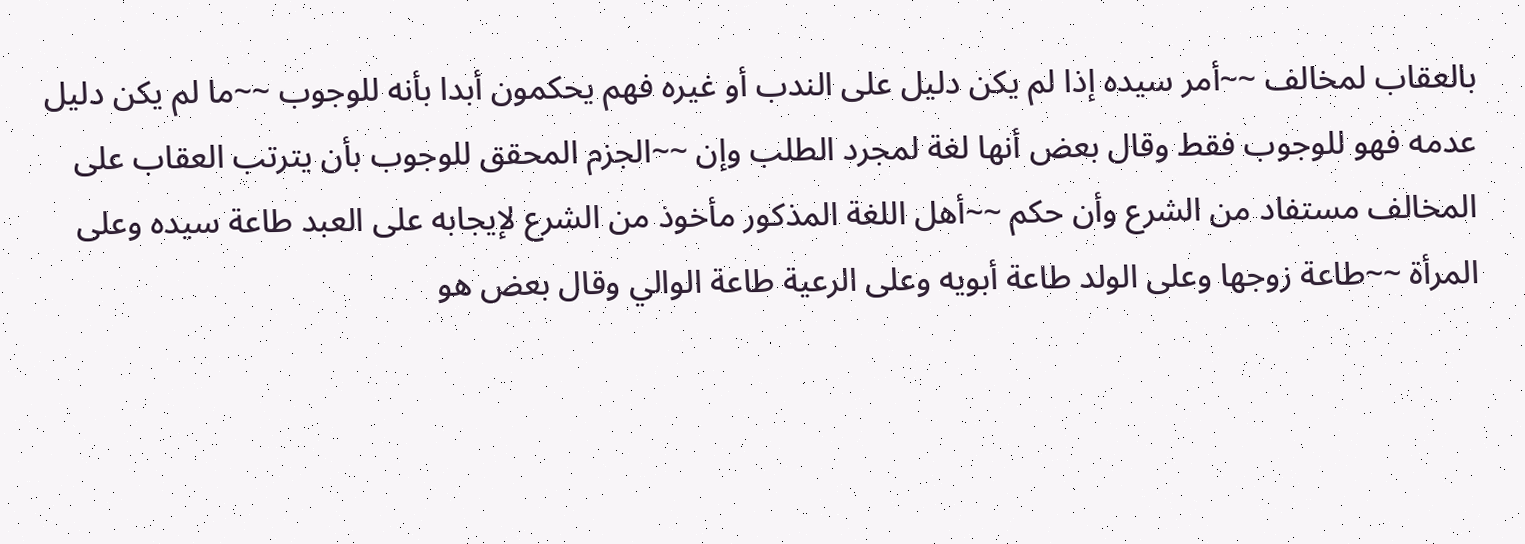بالعقاب لمخالف ~~أمر سيده إذا لم يكن دليل على الندب أو غيره فهم يحكمون أبدا بأنه للوجوب ~~ما لم يكن دليل عدمه فهو للوجوب فقط وقال بعض أنها لغة لمجرد الطلب وإن ~~الجزم المحقق للوجوب بأن يترتب العقاب على المخالف مستفاد من الشرع وأن حكم ~~أهل اللغة المذكور مأخوذ من الشرع لإيجابه على العبد طاعة سيده وعلى المرأة ~~طاعة زوجها وعلى الولد طاعة أبويه وعلى الرعية طاعة الوالي وقال بعض هو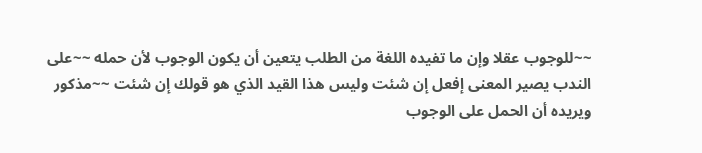~~للوجوب عقلا وإن ما تفيده اللغة من الطلب يتعين أن يكون الوجوب لأن حمله ~~على الندب يصير المعنى إفعل إن شئت وليس هذا القيد الذي هو قولك إن شئت ~~مذكور ويريده أن الحمل على الوجوب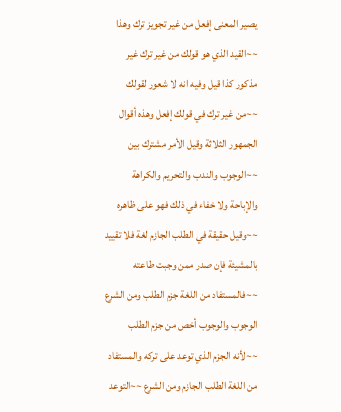يصير المعنى إفعل من غير تجويز ترك وهذا ~~القيد الذي هو قولك من غير ترك غير مذكور كذا قيل وفيه انه لا شعور لقولك ~~من غير ترك في قولك إفعل وهذه أقوال الجمهور الثلاثة وقيل الأمر مشترك بين ~~الوجوب والندب والتحريم والكراهة والإباحة ولا خفاء في ذلك فهو على ظاهره ~~وقيل حقيقة في الطلب الجازم لغة فلا تقييد بالمشيئة فإن صدر ممن وجبت طاعته ~~فالمستفاد من اللغة جزم الطلب ومن الشرع الوجوب والوجوب أخص من جزم الطلب ~~لأنه الجزم الذي توعد على تركه والمستفاد من اللغة الطلب الجازم ومن الشرع ~~التوعد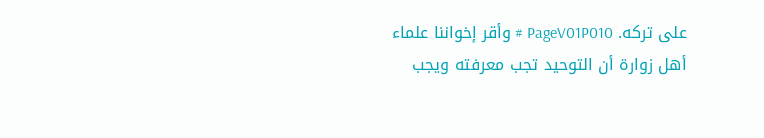على تركه. PageV01P010 # وأقر إخواننا علماء أهل زوارة أن التوحيد تجب معرفته ويجب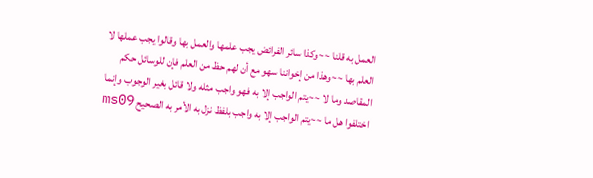العمل به قلنا ~~وكذا سائر الفرائض يجب علمها والعمل بها وقالوا يجب عملها لا العلم بها ~~وهذا من إخواننا سهو مع أن لهم حظ من العلم فإن للوسائل حكم المقاصد وما لا ~~يتم الواجب إلا به فهو واجب مثله ولا قائل بغير الوجوب وإنما اختلفوا هل ما ~~يتم الواجب إلا به واجب بلفظ نزل به الأمر به الصحيح ms09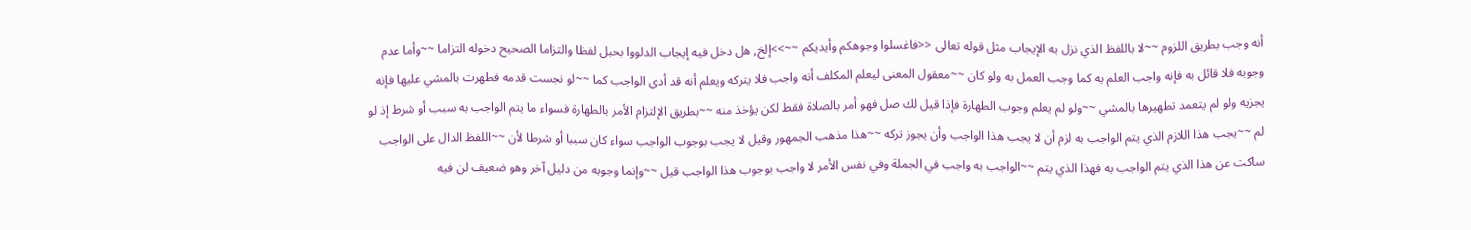أنه وجب بطريق اللزوم ~~لا باللفظ الذي نزل به الإيجاب مثل قوله تعالى <<فاغسلوا وجوهكم وأيديكم ~~>>إلخ, هل دخل فيه إيجاب الدلووا بحبل لفظا والتزاما الصحيح دخوله التزاما ~~وأما عدم وجوبه فلا قائل به فإنه واجب العلم به كما وجب العمل به ولو كان ~~معقول المعنى ليعلم المكلف أنه واجب فلا يتركه ويعلم أنه قد أدى الواجب كما ~~لو نجست قدمه فطهرت بالمشي عليها فإنه يجزيه ولو لم يتعمد تطهيرها بالمشي ~~ولو لم يعلم وجوب الطهارة فإذا قيل لك صل فهو أمر بالصلاة فقط لكن يؤخذ منه ~~بطريق الإلتزام الأمر بالطهارة فسواء ما يتم الواجب به سبب أو شرط إذ لو لم ~~يجب هذا اللازم الذي يتم الواجب به لزم أن لا يجب هذا الواجب وأن يجوز تركه ~~هذا مذهب الجمهور وقيل لا يجب بوجوب الواجب سواء كان سببا أو شرطا لأن ~~اللفظ الدال على الواجب ساكت عن هذا الذي يتم الواجب به فهذا الذي يتم ~~الواجب به واجب في الجملة وفي نفس الأمر لا واجب بوجوب هذا الواجب قيل ~~وإنما وجوبه من دليل آخر وهو ضعيف لن فيه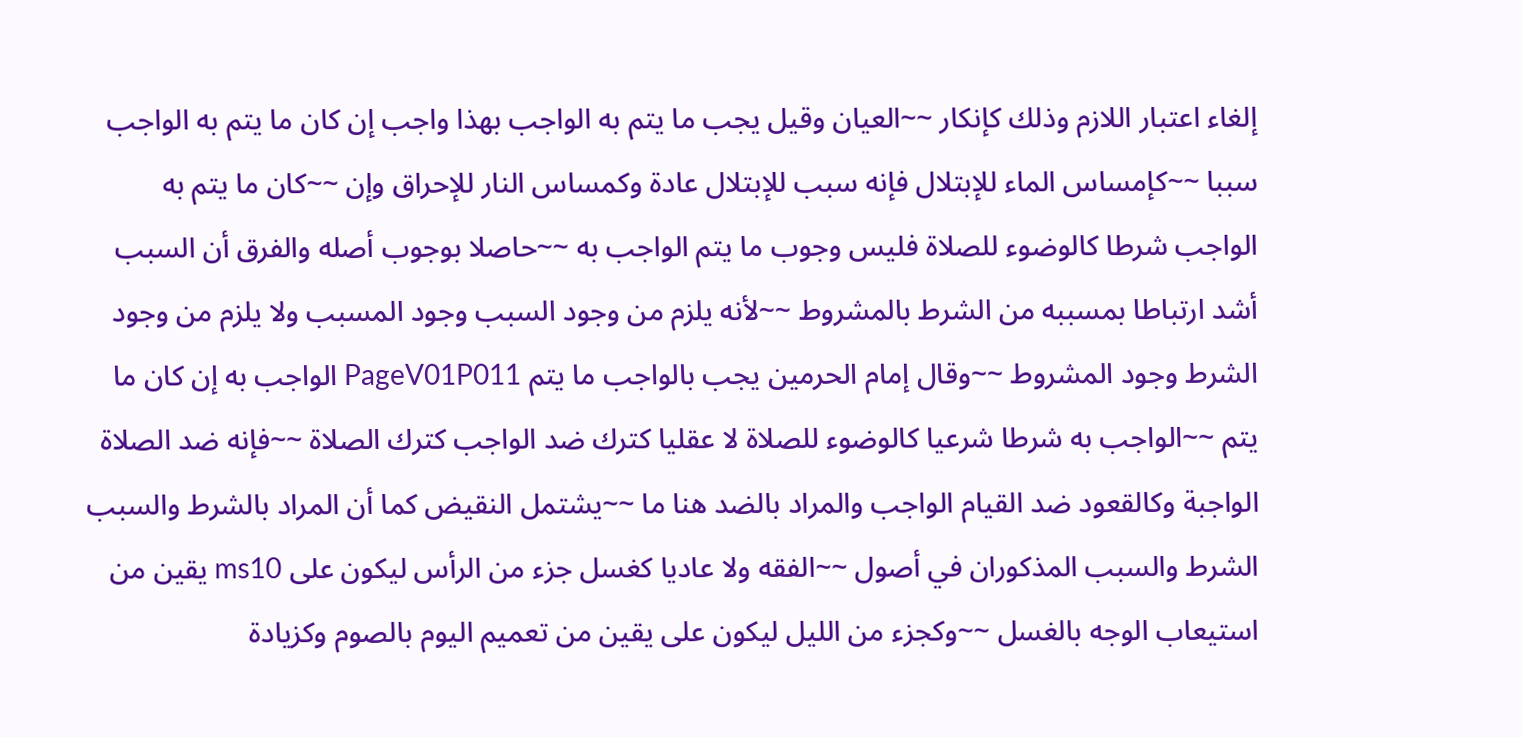إلغاء اعتبار اللازم وذلك كإنكار ~~العيان وقيل يجب ما يتم به الواجب بهذا واجب إن كان ما يتم به الواجب سببا ~~كإمساس الماء للإبتلال فإنه سبب للإبتلال عادة وكمساس النار للإحراق وإن ~~كان ما يتم به الواجب شرطا كالوضوء للصلاة فليس وجوب ما يتم الواجب به ~~حاصلا بوجوب أصله والفرق أن السبب أشد ارتباطا بمسببه من الشرط بالمشروط ~~لأنه يلزم من وجود السبب وجود المسبب ولا يلزم من وجود الشرط وجود المشروط ~~وقال إمام الحرمين يجب بالواجب ما يتم PageV01P011 الواجب به إن كان ما يتم ~~الواجب به شرطا شرعيا كالوضوء للصلاة لا عقليا كترك ضد الواجب كترك الصلاة ~~فإنه ضد الصلاة الواجبة وكالقعود ضد القيام الواجب والمراد بالضد هنا ما ~~يشتمل النقيض كما أن المراد بالشرط والسبب الشرط والسبب المذكوران في أصول ~~الفقه ولا عاديا كغسل جزء من الرأس ليكون على ms10 يقين من استيعاب الوجه بالغسل ~~وكجزء من الليل ليكون على يقين من تعميم اليوم بالصوم وكزيادة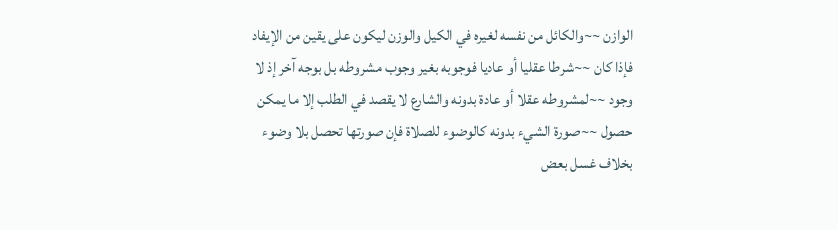الوازن ~~والكائل من نفسه لغيره في الكيل والوزن ليكون على يقين من الإيفاد فإذا كان ~~شرطا عقليا أو عاديا فوجوبه بغير وجوب مشروطه بل بوجه آخر إذ لا وجود ~~لمشروطه عقلا أو عادة بدونه والشارع لا يقصد في الطلب إلا ما يمكن حصول ~~صورة الشيء بدونه كالوضوء للصلاة فإن صورتها تحصل بلا وضوء بخلاف غسل بعض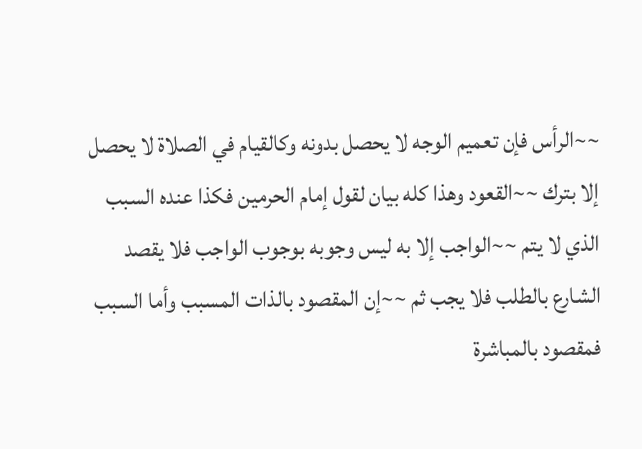~~الرأس فإن تعميم الوجه لا يحصل بدونه وكالقيام في الصلاة لا يحصل إلا بترك ~~القعود وهذا كله بيان لقول إمام الحرمين فكذا عنده السبب الذي لا يتم ~~الواجب إلا به ليس وجوبه بوجوب الواجب فلا يقصد الشارع بالطلب فلا يجب ثم ~~إن المقصود بالذات المسبب وأما السبب فمقصود بالمباشرة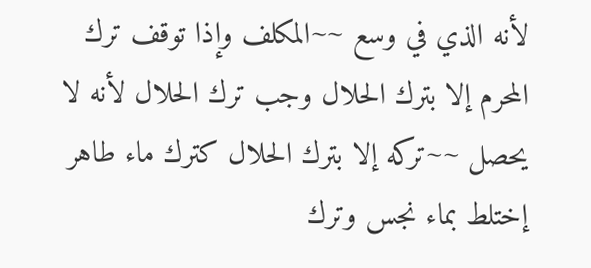لأنه الذي في وسع ~~المكلف وإذا توقف ترك المحرم إلا بترك الحلال وجب ترك الحلال لأنه لا يحصل ~~تركه إلا بترك الحلال كترك ماء طاهر إختلط بماء نجس وترك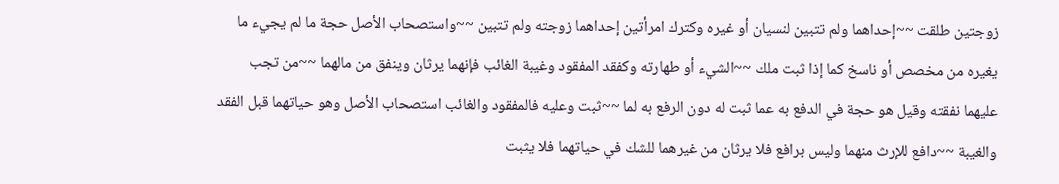زوجتين طلقت ~~إحداهما ولم تتبين لنسيان أو غيره وكترك امرأتين إحداهما زوجته ولم تتبين ~~واستصحاب الأصل حجة ما لم يجيء ما يغيره من مخصص أو ناسخ كما إذا ثبت ملك ~~الشيء أو طهارته وكفقد المفقود وغيبة الغائب فإنهما يرثان وينفق من مالهما ~~من تجب عليهما نفقته وقيل هو حجة في الدفع به عما ثبت له دون الرفع به لما ~~ثبت وعليه فالمفقود والغائب استصحاب الأصل وهو حياتهما قبل الفقد والغيبة ~~دافع للإرث منهما وليس برافع فلا يرثان من غيرهما للشك في حياتهما فلا يثبت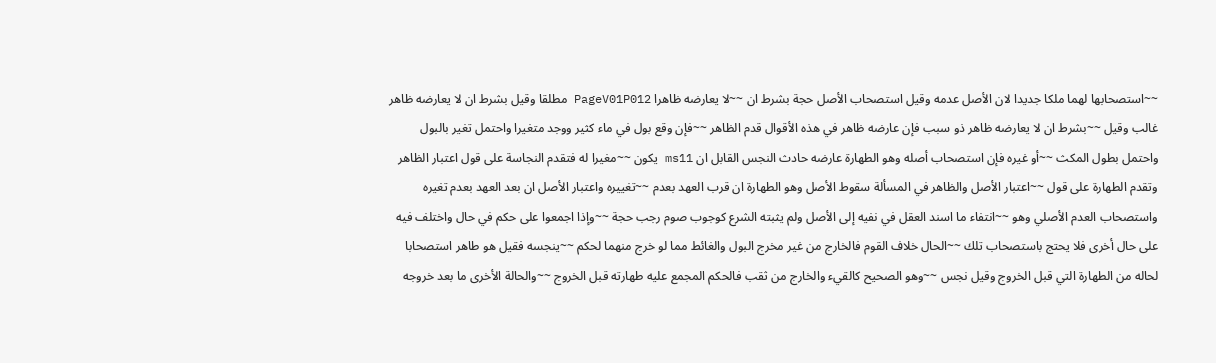~~استصحابها لهما ملكا جديدا لان الأصل عدمه وقيل استصحاب الأصل حجة بشرط ان ~~لا يعارضه ظاهرا PageV01P012 مطلقا وقيل بشرط ان لا يعارضه ظاهر غالب وقيل ~~بشرط ان لا يعارضه ظاهر ذو سبب فإن عارضه ظاهر في هذه الأقوال قدم الظاهر ~~فإن وقع بول في ماء كثير ووجد متغيرا واحتمل تغير بالبول واحتمل بطول المكث ~~أو غيره فإن استصحاب أصله وهو الطهارة عارضه حادث النجس القابل ان ms11 يكون ~~مغيرا له فتقدم النجاسة على قول اعتبار الظاهر وتقدم الطهارة على قول ~~اعتبار الأصل والظاهر في المسألة سقوط الأصل وهو الطهارة ان قرب العهد بعدم ~~تغييره واعتبار الأصل ان بعد العهد بعدم تغيره واستصحاب العدم الأصلي وهو ~~انتفاء ما اسند العقل في نفيه إلى الأصل ولم يثبته الشرع كوجوب صوم رجب حجة ~~وإذا اجمعوا على حكم في حال واختلف فيه على حال أخرى فلا يحتج باستصحاب تلك ~~الحال خلاف القوم فالخارج من غير مخرج البول والغائط مما لو خرج منهما لحكم ~~ينجسه فقيل هو طاهر استصحابا لحاله من الطهارة التي قبل الخروج وقيل نجس ~~وهو الصحيح كالقيء والخارج من ثقب فالحكم المجمع عليه طهارته قبل الخروج ~~والحالة الأخرى ما بعد خروجه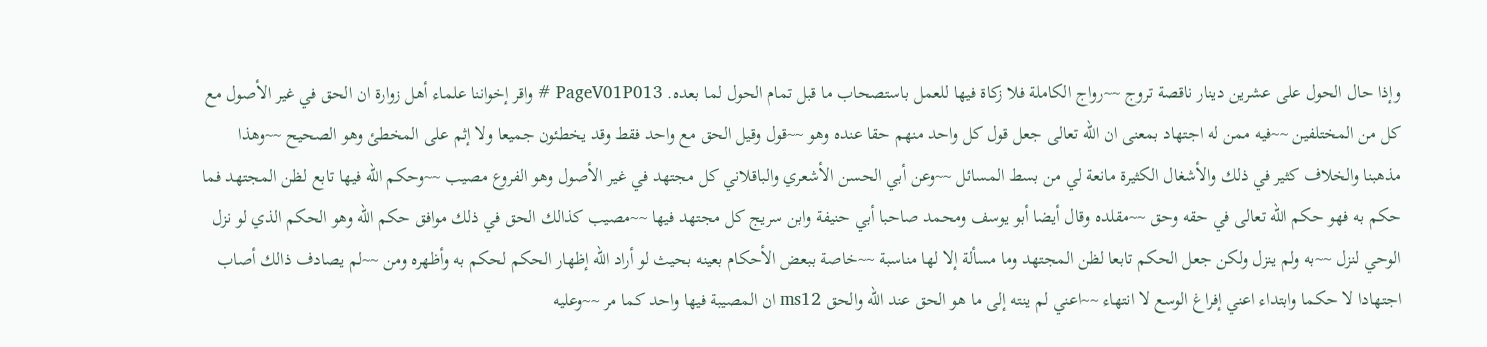وإذا حال الحول على عشرين دينار ناقصة تروج ~~رواج الكاملة فلا زكاة فيها للعمل باستصحاب ما قبل تمام الحول لما بعده. PageV01P013 # واقر إخواننا علماء أهل زوارة ان الحق في غير الأصول مع كل من المختلفين ~~فيه ممن له اجتهاد بمعنى ان الله تعالى جعل قول كل واحد منهم حقا عنده وهو ~~قول وقيل الحق مع واحد فقط وقد يخطئون جميعا ولا إثم على المخطئ وهو الصحيح ~~وهذا مذهبنا والخلاف كثير في ذلك والأشغال الكثيرة مانعة لي من بسط المسائل ~~وعن أبي الحسن الأشعري والباقلاني كل مجتهد في غير الأصول وهو الفروع مصيب ~~وحكم الله فيها تابع لظن المجتهد فما حكم به فهو حكم الله تعالى في حقه وحق ~~مقلده وقال أيضا أبو يوسف ومحمد صاحبا أبي حنيفة وابن سريج كل مجتهد فيها ~~مصيب كذالك الحق في ذلك موافق حكم الله وهو الحكم الذي لو نزل الوحي لنزل ~~به ولم ينزل ولكن جعل الحكم تابعا لظن المجتهد وما مسألة إلا لها مناسبة ~~خاصة ببعض الأحكام بعينه بحيث لو أراد الله إظهار الحكم لحكم به وأظهره ومن ~~لم يصادف ذالك أصاب اجتهادا لا حكما وابتداء اعني إفراغ الوسع لا انتهاء ~~اعني لم ينته إلى ما هو الحق عند الله والحق ms12 ان المصيبة فيها واحد كما مر ~~وعليه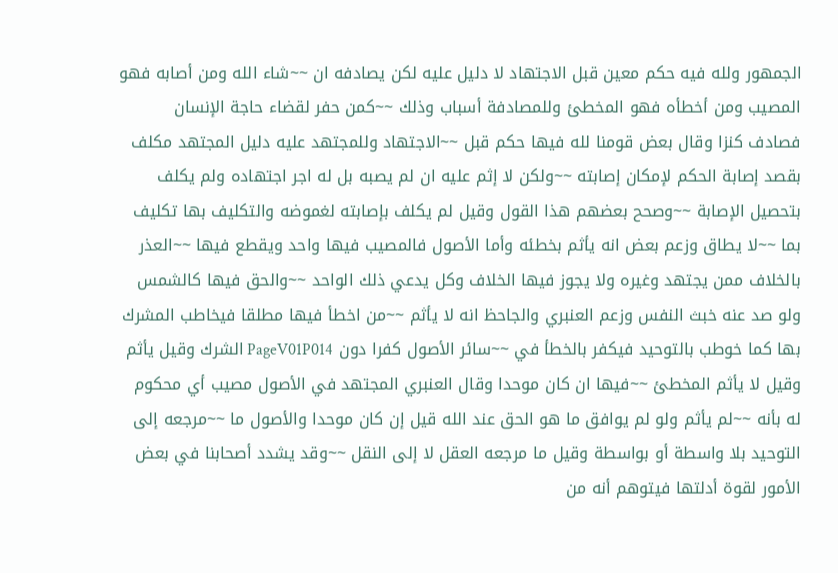الجمهور ولله فيه حكم معين قبل الاجتهاد لا دليل عليه لكن يصادفه ان ~~شاء الله ومن أصابه فهو المصيب ومن أخطأه فهو المخطئ وللمصادفة أسباب وذلك ~~كمن حفر لقضاء حاجة الإنسان فصادف كنزا وقال بعض قومنا لله فيها حكم قبل ~~الاجتهاد وللمجتهد عليه دليل المجتهد مكلف بقصد إصابة الحكم لإمكان إصابته ~~ولكن لا إثم عليه ان لم يصبه بل له اجر اجتهاده ولم يكلف بتحصيل الإصابة ~~وصحح بعضهم هذا القول وقيل لم يكلف بإصابته لغموضه والتكليف بها تكليف بما ~~لا يطاق وزعم بعض انه يأثم بخطئه وأما الأصول فالمصيب فيها واحد ويقطع فيها ~~العذر بالخلاف ممن يجتهد وغيره ولا يجوز فيها الخلاف وكل يدعي ذلك الواحد ~~والحق فيها كالشمس ولو صد عنه خبث النفس وزعم العنبري والجاحظ انه لا يأثم ~~من اخطأ فيها مطلقا فيخاطب المشرك بها كما خوطب بالتوحيد فيكفر بالخطأ في ~~سائر الأصول كفرا دون PageV01P014 الشرك وقيل يأثم وقيل لا يأثم المخطئ ~~فيها ان كان موحدا وقال العنبري المجتهد في الأصول مصيب أي محكوم له بأنه ~~لم يأثم ولو لم يوافق ما هو الحق عند الله قيل إن كان موحدا والأصول ما ~~مرجعه إلى التوحيد بلا واسطة أو بواسطة وقيل ما مرجعه العقل لا إلى النقل ~~وقد يشدد أصحابنا في بعض الأمور لقوة أدلتها فيتوهم أنه من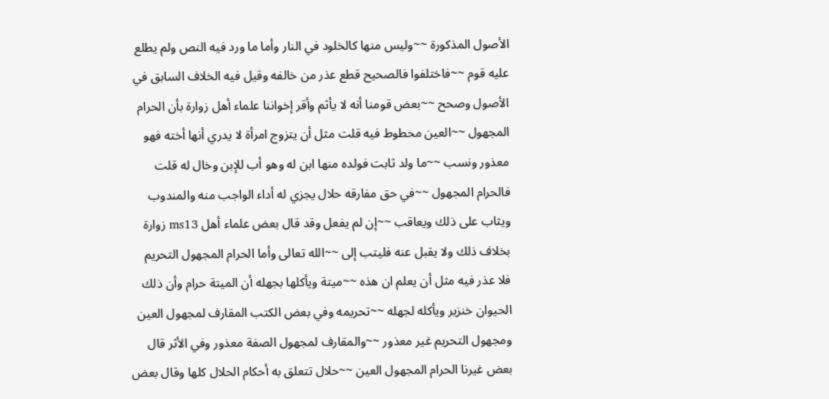الأصول المذكورة ~~وليس منها كالخلود في النار وأما ما ورد فيه النص ولم يطلع عليه قوم ~~فاختلفوا فالصحيح قطع عذر من خالفه وقيل فيه الخلاف السابق في الأصول وصحح ~~بعض قومنا أنه لا يأثم وأقر إخواننا علماء أهل زوارة بأن الحرام المجهول ~~العين محطوط فيه قلت مثل أن يتزوج امرأة لا يدري أنها أخته فهو معذور ونسب ~~ما ولد ثابت فولده منها ابن له وهو أب للإبن وخال له قلت فالحرام المجهول ~~في حق مفارقه حلال يجزي له أداء الواجب منه والمندوب ويثاب على ذلك ويعاقب ~~إن لم يفعل وقد قال بعض علماء أهل ms13 زوارة بخلاف ذلك ولا يقبل عنه فليتب إلى ~~الله تعالى وأما الحرام المجهول التحريم فلا عذر فيه مثل أن يعلم ان هذه ~~ميتة ويأكلها بجهله أن الميتة حرام وأن ذلك الحيوان خنزير ويأكله لجهله ~~تحريمه وفي بعض الكتب المقارف لمجهول العين ومجهول التحريم غير معذور ~~والمقارف لمجهول الصفة معذور وفي الأثر قال بعض غيرنا الحرام المجهول العين ~~حلال تتعلق به أحكام الحلال كلها وقال بعض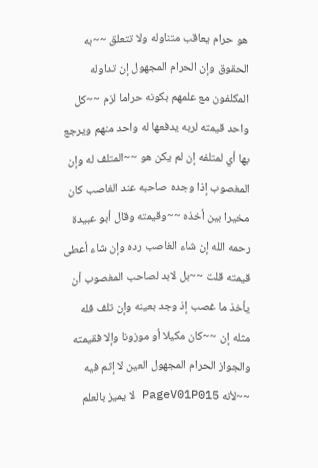هو حرام يعاقب متناوله ولا تتعلق ~~به الحقوق وإن الحرام المجهول إن تداوله المكلفون مع علمهم بكونه حراما لزم ~~كل واحد قيمته لربه يدفعها له واحد منهم ويرجع بها أي لمتلفه إن لم يكن هو ~~المتلف له وإن المغصوب إذا وجده صاحبه عند الغاصب كان مخيرا بين أخذه ~~وقيمته وقال أبو عبيدة رحمه الله إن شاء الغاصب رده وإن شاء أعطى قيمته قلت ~~بل لابد لصاحب المغصوب أن يأخذ ما غصب إذ وجد بعينه وإن تلف فله مثله إن ~~كان مكيلا أو موزونا وإلا فقيمته والجواز الحرام المجهول العين لا إثم فيه ~~لأنه PageV01P015 لا يميز بالعلم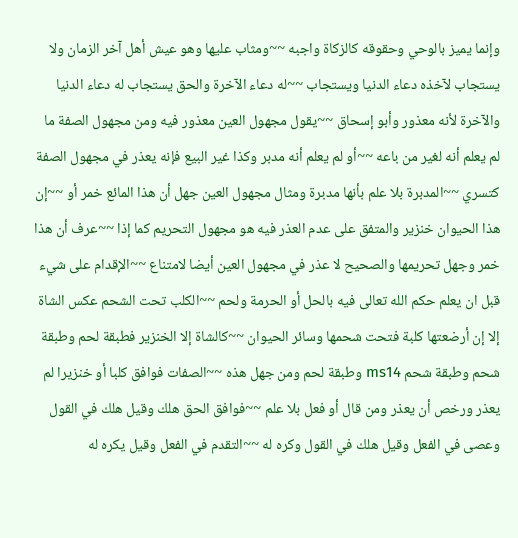وإنما يميز بالوحي وحقوقه كالزكاة واجبه ~~ومثاب عليها وهو عيش أهل آخر الزمان ولا يستجاب لآخذه دعاء الدنيا ويستجاب ~~له دعاء الآخرة والحق يستجاب له دعاء الدنيا والآخرة لأنه معذور وأبو إسحاق ~~يقول مجهول العين معذور فيه ومن مجهول الصفة ما لم يعلم أنه لغير من باعه ~~أو لم يعلم أنه مدبر وكذا غير البيع فإنه يعذر في مجهول الصفة كتسري ~~المدبرة بلا علم بأنها مدبرة ومثال مجهول العين جهل أن هذا المائع خمر أو ~~إن هذا الحيوان خنزير والمتفق على عدم العذر فيه هو مجهول التحريم كما إذا ~~عرف أن هذا خمر وجهل تحريمها والصحيح لا عذر في مجهول العين أيضا لامتناع ~~الإقدام على شيء قبل ان يعلم حكم الله تعالى فيه بالحل أو الحرمة ولحم ~~الكلب تحت الشحم عكس الشاة إلا إن أرضعتها كلبة فتحت شحمها وسائر الحيوان ~~كالشاة إلا الخنزير فطبقة لحم وطبقة شحم وطبقة شحم ms14 وطبقة لحم ومن جهل هذه ~~الصفات فوافق كلبا أو خنزيرا لم يعذر ورخص أن يعذر ومن قال أو فعل بلا علم ~~فوافق الحق هلك وقيل هلك في القول وعصى في الفعل وقيل هلك في القول وكره له ~~التقدم في الفعل وقيل يكره له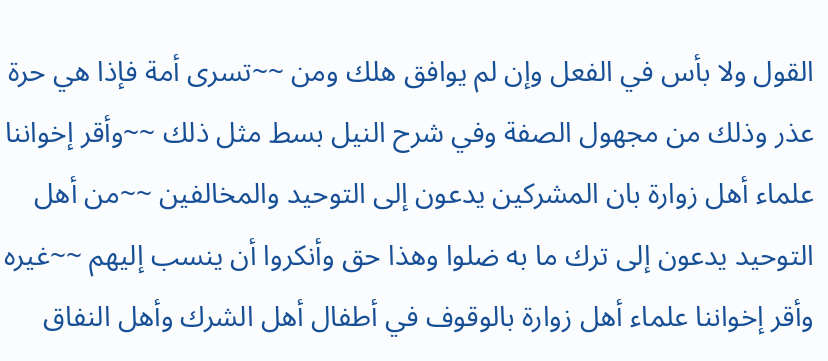القول ولا بأس في الفعل وإن لم يوافق هلك ومن ~~تسرى أمة فإذا هي حرة عذر وذلك من مجهول الصفة وفي شرح النيل بسط مثل ذلك ~~وأقر إخواننا علماء أهل زوارة بان المشركين يدعون إلى التوحيد والمخالفين ~~من أهل التوحيد يدعون إلى ترك ما به ضلوا وهذا حق وأنكروا أن ينسب إليهم ~~غيره وأقر إخواننا علماء أهل زوارة بالوقوف في أطفال أهل الشرك وأهل النفاق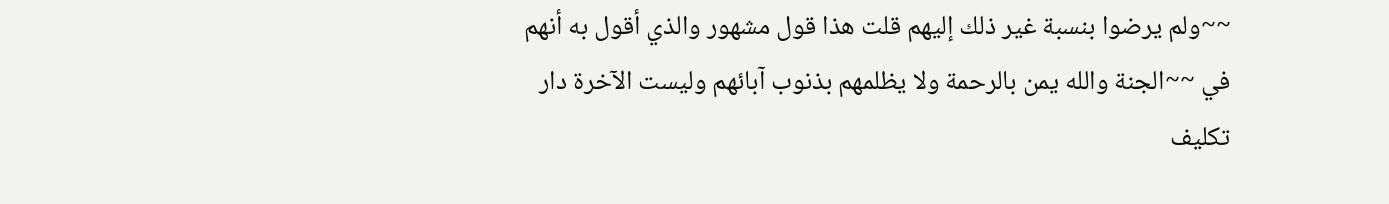~~ولم يرضوا بنسبة غير ذلك إليهم قلت هذا قول مشهور والذي أقول به أنهم في ~~الجنة والله يمن بالرحمة ولا يظلمهم بذنوب آبائهم وليست الآخرة دار تكليف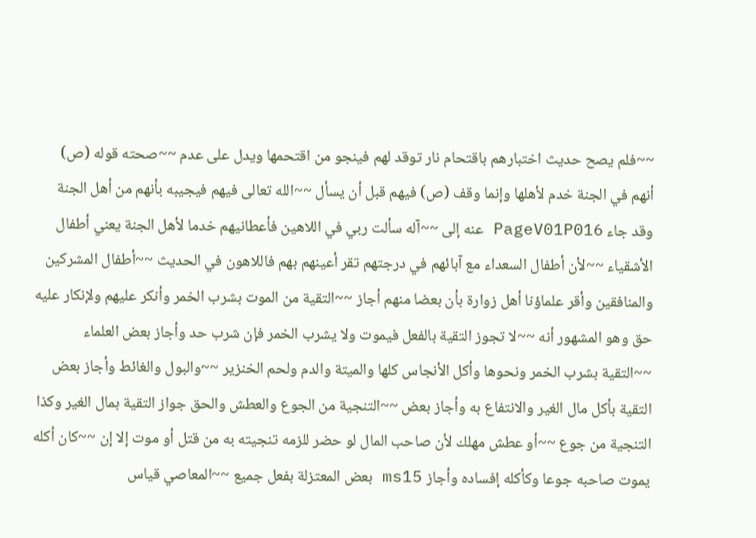~~فلم يصح حديث اختبارهم باقتحام نار توقد لهم فينجو من اقتحمها ويدل على عدم ~~صحته قوله (ص) أنهم في الجنة خدم لأهلها وإنما وقف (ص) فيهم قبل أن يسأل ~~الله تعالى فيهم فيجيبه بأنهم من أهل الجنة وقد جاء PageV01P016 عنه إلى ~~آله سألت ربي في اللاهين فأعطانيهم خدما لأهل الجنة يعني أطفال الأشقياء ~~لأن أطفال السعداء مع آبائهم في درجتهم تقر أعينهم بهم فاللاهون في الحديث ~~أطفال المشركين والمنافقين وأقر علماؤنا أهل زوارة بأن بعضا منهم أجاز ~~التقية من الموت بشرب الخمر وأنكر عليهم ولإنكار عليه حق وهو المشهور أنه ~~لا تجوز التقية بالفعل فيموت ولا يشرب الخمر فإن شرب حد وأجاز بعض العلماء ~~التقية بشرب الخمر ونحوها وأكل الأنجاس كلها والميتة والدم ولحم الخنزير ~~والبول والغائط وأجاز بعض التقية بأكل مال الغير والانتفاع به وأجاز بعض ~~التنجية من الجوع والعطش والحق جواز التقية بمال الغير وكذا التنجية من جوع ~~أو عطش مهلك لأن صاحب المال لو حضر للزمه تنجيته به من قتل أو موت إلا إن ~~كان أكله يموت صاحبه جوعا وكأكله إفساده وأجاز ms15 بعض المعتزلة بفعل جميع ~~المعاصي قياس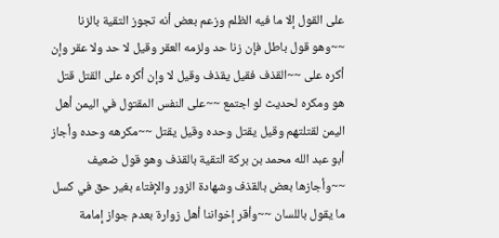على القول إلا ما فيه الظلم وزعم بعض أنه تجوز التقية بالزنا ~~وهو قول باطل فإن زنا حد ولزمه العقر وقيل لا حد ولا عقر وإن أكره على ~~القذف فقيل يقذف وقيل لا وإن أكره على القتل قتل هو ومكره لحديث لو اجتمع ~~على النفس المقتول في اليمن أهل اليمن لقتلتهم وقيل يقتل وحده وقيل يقتل ~~مكرهه وحده وأجاز أبو عبد الله محمد بن بركة التقية بالقذف وهو قول ضعيف ~~وأجازها بعض بالقذف وشهادة الزور والإفتاء بغير حق في كسل ما يقول باللسان ~~وأقر إخواننا أهل زوارة بعدم جواز إمامة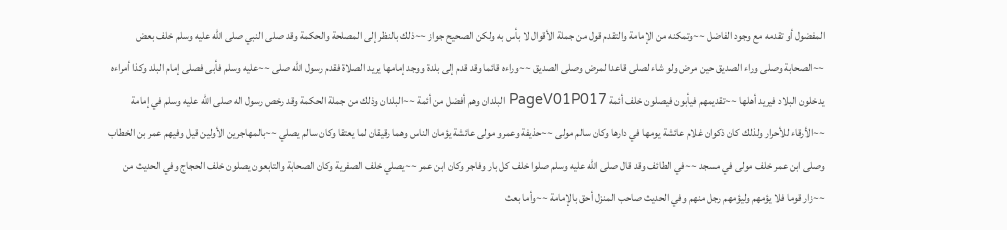المفضول أو تقدمه مع وجود الفاضل ~~وتمكنه من الإمامة والتقدم قول من جملة الأقوال لا بأس به ولكن الصحيح جواز ~~ذلك بالنظر إلى المصلحة والحكمة وقد صلى النبي صلى الله عليه وسلم خلف بعض ~~الصحابة وصلى وراء الصديق حين مرض ولو شاء لصلى قاعدا لمرض وصلى الصديق ~~وراءه قائما وقد قدم إلى بلدة ووجد إمامها يريد الصلاة فقدم رسول الله صلى ~~عليه وسلم فأبى فصلى إمام البلد وكذا أمراءه يدخلون البلاد فيريد أهلها ~~تقديمهم فيأبون فيصلون خلف أئمة PageV01P017 البلدان وهم أفضل من أئمة ~~البلدان وذلك من جملة الحكمة وقد رخص رسول اله صلى الله عليه وسلم في إمامة ~~الأرقاء للأحرار ولذلك كان ذكوان غلام عائشة يومها في دارها وكان سالم مولى ~~حذيفة وعمرو مولى عائشة يؤمان الناس وهما رقيقان لما يعتقا وكان سالم يصلي ~~بالمهاجرين الأولين قيل وفيهم عمر بن الخطاب وصلى ابن عمر خلف مولى في مسجد ~~في الطائف وقد قال صلى الله عليه وسلم صلوا خلف كل بار وفاجر وكان ابن عمر ~~يصلي خلف الصفرية وكان الصحابة والتابعون يصلون خلف الحجاج وفي الحديث من ~~زار قوما فلا يؤمهم وليؤمهم رجل منهم وفي الحديث صاحب المنزل أحق بالإمامة ~~وأما بعث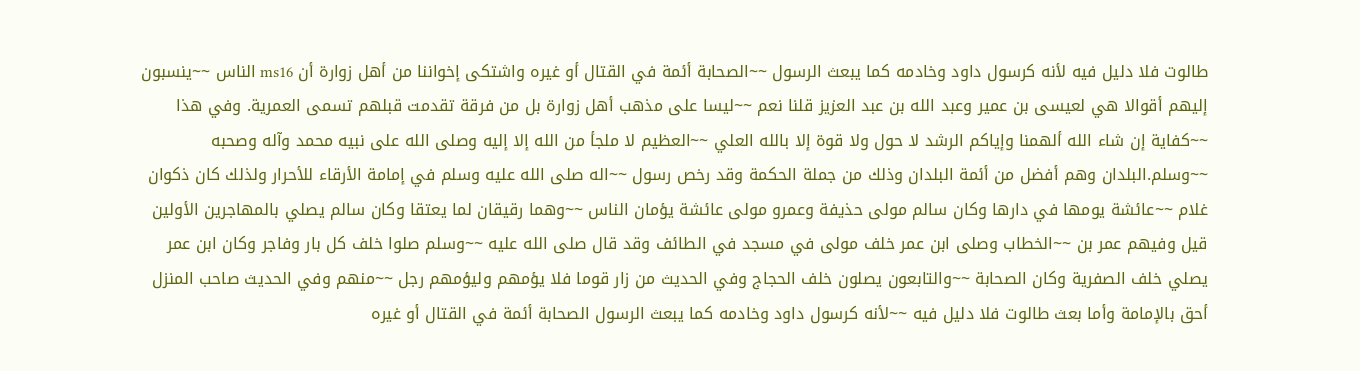طالوت فلا دليل فيه لأنه كرسول داود وخادمه كما يبعث الرسول ~~الصحابة أئمة في القتال أو غيره واشتكى إخواننا من أهل زوارة أن ms16 الناس ~~ينسبون إليهم أقوالا هي لعيسى بن عمير وعبد الله بن عبد العزيز قلنا نعم ~~ليسا على مذهب أهل زوارة بل من فرقة تقدمت قبلهم تسمى العمرية. وفي هذا ~~كفاية إن شاء الله ألهمنا وإياكم الرشد لا حول ولا قوة إلا بالله العلي ~~العظيم لا ملجأ من الله إلا إليه وصلى الله على نبيه محمد وآله وصحبه ~~وسلم.البلدان وهم أفضل من أئمة البلدان وذلك من جملة الحكمة وقد رخص رسول ~~اله صلى الله عليه وسلم في إمامة الأرقاء للأحرار ولذلك كان ذكوان غلام ~~عائشة يومها في دارها وكان سالم مولى حذيفة وعمرو مولى عائشة يؤمان الناس ~~وهما رقيقان لما يعتقا وكان سالم يصلي بالمهاجرين الأولين قيل وفيهم عمر بن ~~الخطاب وصلى ابن عمر خلف مولى في مسجد في الطائف وقد قال صلى الله عليه ~~وسلم صلوا خلف كل بار وفاجر وكان ابن عمر يصلي خلف الصفرية وكان الصحابة ~~والتابعون يصلون خلف الحجاج وفي الحديث من زار قوما فلا يؤمهم وليؤمهم رجل ~~منهم وفي الحديث صاحب المنزل أحق بالإمامة وأما بعث طالوت فلا دليل فيه ~~لأنه كرسول داود وخادمه كما يبعث الرسول الصحابة أئمة في القتال أو غيره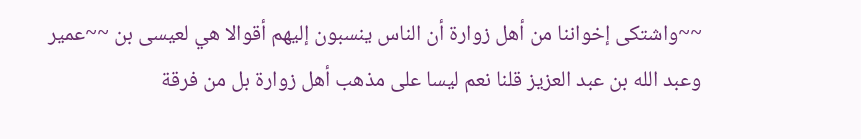~~واشتكى إخواننا من أهل زوارة أن الناس ينسبون إليهم أقوالا هي لعيسى بن ~~عمير وعبد الله بن عبد العزيز قلنا نعم ليسا على مذهب أهل زوارة بل من فرقة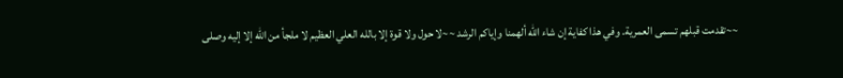~~تقدمت قبلهم تسمى العمرية. وفي هذا كفاية إن شاء الله ألهمنا وإياكم الرشد ~~لا حول ولا قوة إلا بالله العلي العظيم لا ملجأ من الله إلا إليه وصلى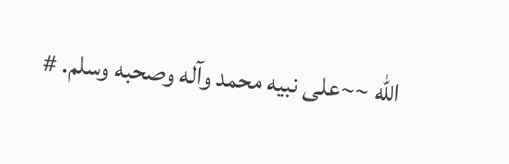الله ~~على نبيه محمد وآله وصحبه وسلم. #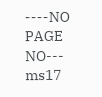----NO PAGE NO--- ms17